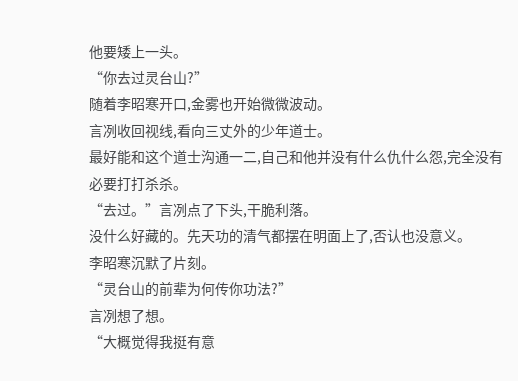他要矮上一头。
“你去过灵台山?”
随着李昭寒开口,金雾也开始微微波动。
言冽收回视线,看向三丈外的少年道士。
最好能和这个道士沟通一二,自己和他并没有什么仇什么怨,完全没有必要打打杀杀。
“去过。”言冽点了下头,干脆利落。
没什么好藏的。先天功的清气都摆在明面上了,否认也没意义。
李昭寒沉默了片刻。
“灵台山的前辈为何传你功法?”
言冽想了想。
“大概觉得我挺有意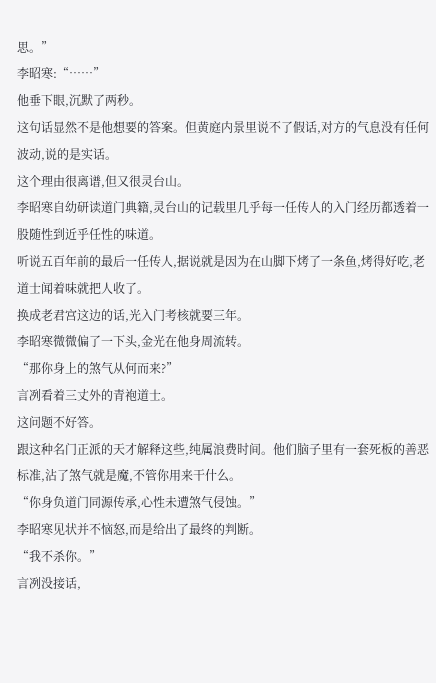思。”
李昭寒:“……”
他垂下眼,沉默了两秒。
这句话显然不是他想要的答案。但黄庭内景里说不了假话,对方的气息没有任何波动,说的是实话。
这个理由很离谱,但又很灵台山。
李昭寒自幼研读道门典籍,灵台山的记载里几乎每一任传人的入门经历都透着一股随性到近乎任性的味道。
听说五百年前的最后一任传人,据说就是因为在山脚下烤了一条鱼,烤得好吃,老道士闻着味就把人收了。
换成老君宫这边的话,光入门考核就要三年。
李昭寒微微偏了一下头,金光在他身周流转。
“那你身上的煞气从何而来?”
言冽看着三丈外的青袍道士。
这问题不好答。
跟这种名门正派的天才解释这些,纯属浪费时间。他们脑子里有一套死板的善恶标准,沾了煞气就是魔,不管你用来干什么。
“你身负道门同源传承,心性未遭煞气侵蚀。”
李昭寒见状并不恼怒,而是给出了最终的判断。
“我不杀你。”
言冽没接话,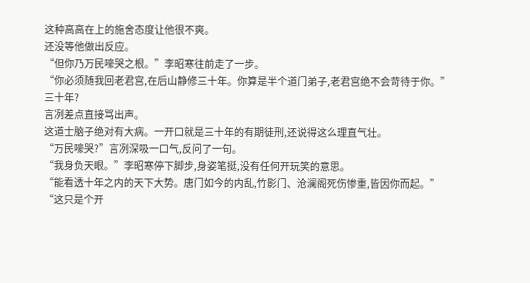这种高高在上的施舍态度让他很不爽。
还没等他做出反应。
“但你乃万民嚎哭之根。”李昭寒往前走了一步。
“你必须随我回老君宫,在后山静修三十年。你算是半个道门弟子,老君宫绝不会苛待于你。”
三十年?
言冽差点直接骂出声。
这道士脑子绝对有大病。一开口就是三十年的有期徒刑,还说得这么理直气壮。
“万民嚎哭?”言冽深吸一口气,反问了一句。
“我身负天眼。”李昭寒停下脚步,身姿笔挺,没有任何开玩笑的意思。
“能看透十年之内的天下大势。唐门如今的内乱,竹影门、沧澜阁死伤惨重,皆因你而起。”
“这只是个开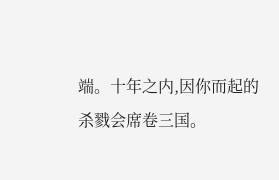端。十年之内,因你而起的杀戮会席卷三国。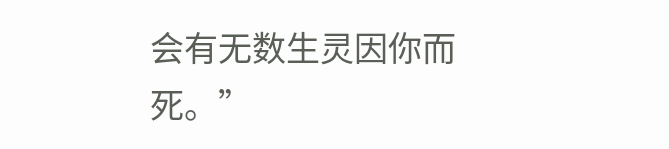会有无数生灵因你而死。”